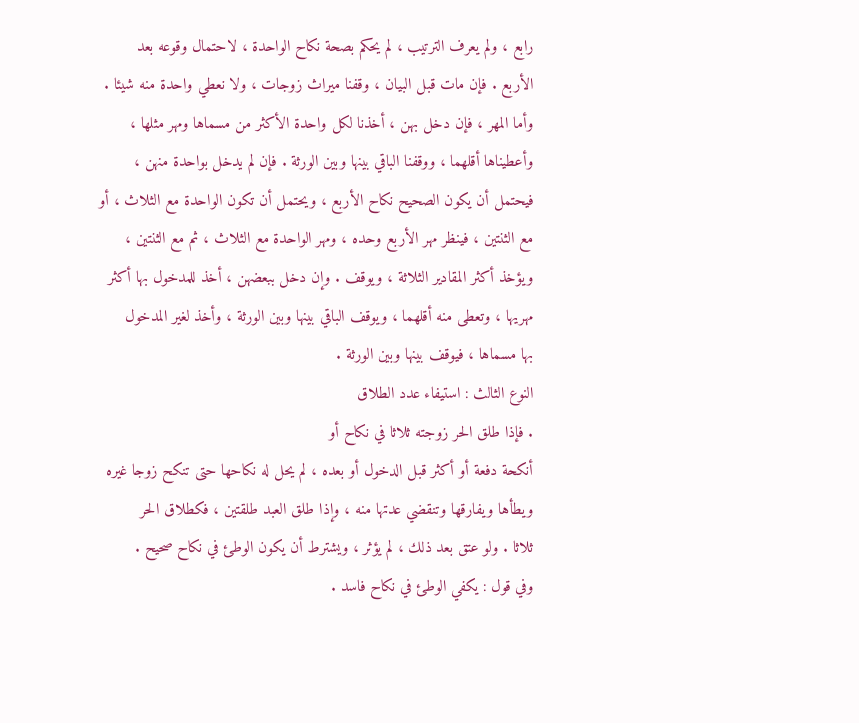رابع ، ولم يعرف الترتيب ، لم يحكم بصحة نكاح الواحدة ، لاحتمال وقوعه بعد
الأربع . فإن مات قبل البيان ، وقفنا ميراث زوجات ، ولا نعطي واحدة منه شيئا .
وأما المهر ، فإن دخل بهن ، أخذنا لكل واحدة الأكثر من مسماها ومهر مثلها ،
وأعطيناها أقلهما ، ووقفنا الباقي بينها وبين الورثة . فإن لم يدخل بواحدة منهن ،
فيحتمل أن يكون الصحيح نكاح الأربع ، ويحتمل أن تكون الواحدة مع الثلاث ، أو
مع الثنتين ، فينظر مهر الأربع وحده ، ومهر الواحدة مع الثلاث ، ثم مع الثنتين ،
ويؤخذ أكثر المقادير الثلاثة ، ويوقف . وإن دخل ببعضهن ، أخذ للمدخول بها أكثر
مهريها ، وتعطى منه أقلهما ، ويوقف الباقي بينها وبين الورثة ، وأخذ لغير المدخول
بها مسماها ، فيوقف بينها وبين الورثة .
النوع الثالث : استيفاء عدد الطلاق
. فإذا طلق الحر زوجته ثلاثا في نكاح أو
أنكحة دفعة أو أكثر قبل الدخول أو بعده ، لم يحل له نكاحها حتى تنكح زوجا غيره
ويطأها ويفارقها وتنقضي عدتها منه ، وإذا طلق العبد طلقتين ، فكطلاق الحر
ثلاثا . ولو عتق بعد ذلك ، لم يؤثر ، ويشترط أن يكون الوطئ في نكاح صحيح .
وفي قول : يكفي الوطئ في نكاح فاسد .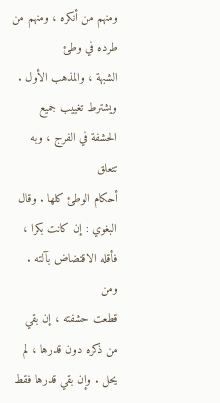ومنهم من أنكره ، ومنهم من طرده في وطئ
الشبهة ، والمذهب الأول . ويشترط تغييب جميع الحشفة في الفرج ، وبه تتعلق
أحكام الوطئ كلها . وقال البغوي : إن كانت بكرا ، فأقله الاقتضاض بآلته . ومن
قطعت حشفته ، إن بقي من ذكره دون قدرها ، لم يحل . وإن بقي قدرها فقط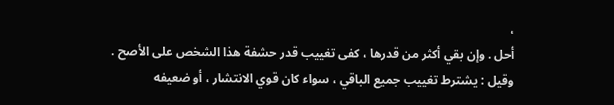،
أحل . وإن بقي أكثر من قدرها ، كفى تغييب قدر حشفة هذا الشخص على الأصح .
وقيل : يشترط تغييب جميع الباقي ، سواء كان قوي الانتشار ، أو ضعيفه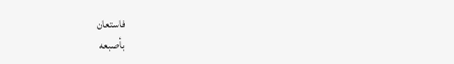فاستعان
بأصبعه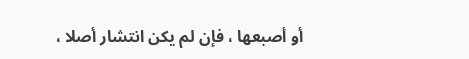أو أصبعها ، فإن لم يكن انتشار أصلا ،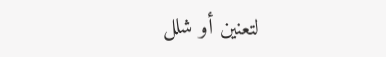لتعنين أو شلل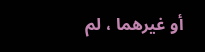أو غيرهما ، لم